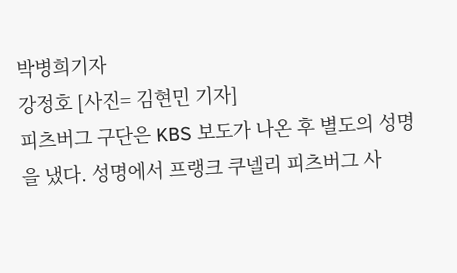박병희기자
강정호 [사진= 김현민 기자]
피츠버그 구단은 KBS 보도가 나온 후 별도의 성명을 냈다. 성명에서 프랭크 쿠넬리 피츠버그 사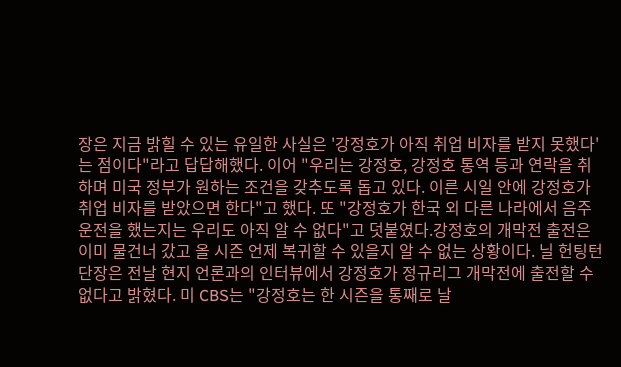장은 지금 밝힐 수 있는 유일한 사실은 '강정호가 아직 취업 비자를 받지 못했다'는 점이다"라고 답답해했다. 이어 "우리는 강정호, 강정호 통역 등과 연락을 취하며 미국 정부가 원하는 조건을 갖추도록 돕고 있다. 이른 시일 안에 강정호가 취업 비자를 받았으면 한다"고 했다. 또 "강정호가 한국 외 다른 나라에서 음주 운전을 했는지는 우리도 아직 알 수 없다"고 덧붙였다.강정호의 개막전 출전은 이미 물건너 갔고 올 시즌 언제 복귀할 수 있을지 알 수 없는 상황이다. 닐 헌팅턴 단장은 전날 현지 언론과의 인터뷰에서 강정호가 정규리그 개막전에 출전할 수 없다고 밝혔다. 미 CBS는 "강정호는 한 시즌을 통째로 날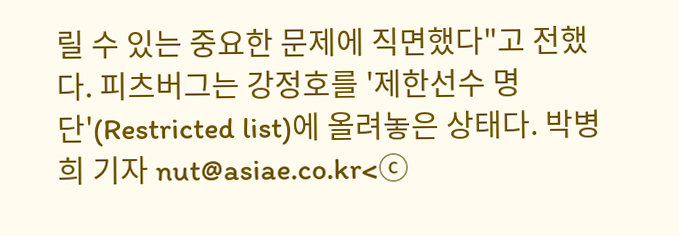릴 수 있는 중요한 문제에 직면했다"고 전했다. 피츠버그는 강정호를 '제한선수 명단'(Restricted list)에 올려놓은 상태다. 박병희 기자 nut@asiae.co.kr<ⓒ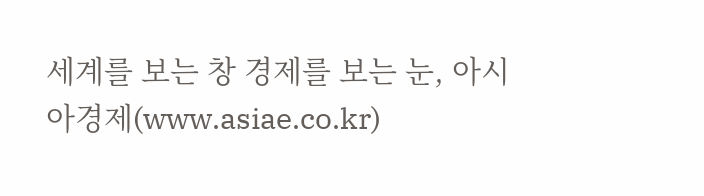세계를 보는 창 경제를 보는 눈, 아시아경제(www.asiae.co.kr)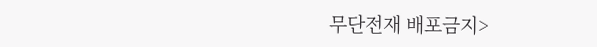무단전재 배포금지>